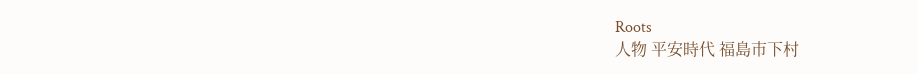Roots
人物 平安時代 福島市下村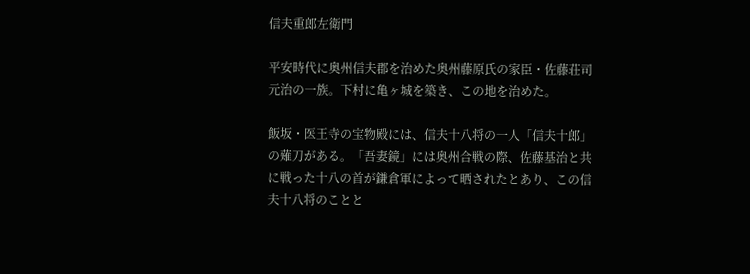信夫重郎左衛門

平安時代に奥州信夫郡を治めた奥州藤原氏の家臣・佐藤荘司元治の一族。下村に亀ヶ城を築き、この地を治めた。

飯坂・医王寺の宝物殿には、信夫十八将の一人「信夫十郎」の薙刀がある。「吾妻鏡」には奥州合戦の際、佐藤基治と共に戦った十八の首が鎌倉軍によって晒されたとあり、この信夫十八将のことと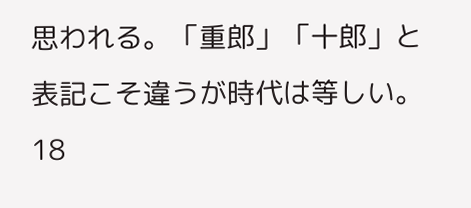思われる。「重郎」「十郎」と表記こそ違うが時代は等しい。18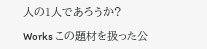人の1人であろうか?

Works この題材を扱った公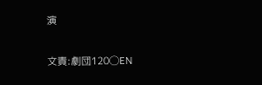演

文責:劇団120◯EN